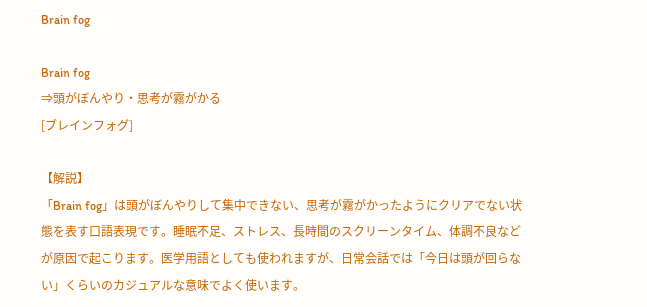Brain fog

Brain fog
⇒頭がぼんやり・思考が霧がかる
[ブレインフォグ]

【解説】
「Brain fog」は頭がぼんやりして集中できない、思考が霧がかったようにクリアでない状態を表す口語表現です。睡眠不足、ストレス、長時間のスクリーンタイム、体調不良などが原因で起こります。医学用語としても使われますが、日常会話では「今日は頭が回らない」くらいのカジュアルな意味でよく使います。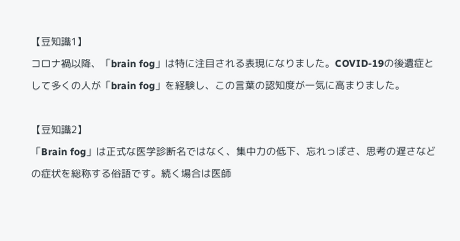【豆知識1】
コロナ禍以降、「brain fog」は特に注目される表現になりました。COVID-19の後遺症として多くの人が「brain fog」を経験し、この言葉の認知度が一気に高まりました。

【豆知識2】
「Brain fog」は正式な医学診断名ではなく、集中力の低下、忘れっぽさ、思考の遅さなどの症状を総称する俗語です。続く場合は医師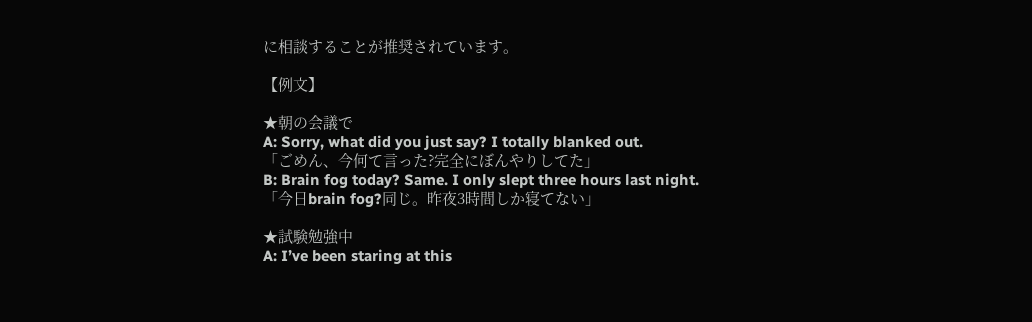に相談することが推奨されています。

【例文】

★朝の会議で
A: Sorry, what did you just say? I totally blanked out.
「ごめん、今何て言った?完全にぼんやりしてた」
B: Brain fog today? Same. I only slept three hours last night.
「今日brain fog?同じ。昨夜3時間しか寝てない」

★試験勉強中
A: I’ve been staring at this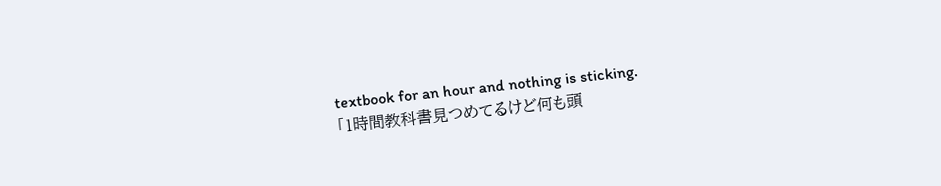textbook for an hour and nothing is sticking.
「1時間教科書見つめてるけど何も頭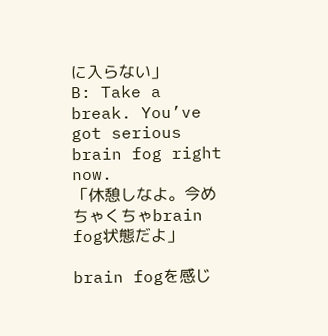に入らない」
B: Take a break. You’ve got serious brain fog right now.
「休憩しなよ。今めちゃくちゃbrain fog状態だよ」

brain fogを感じ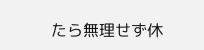たら無理せず休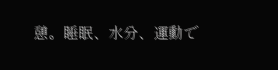憩。睡眠、水分、運動で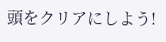頭をクリアにしよう!